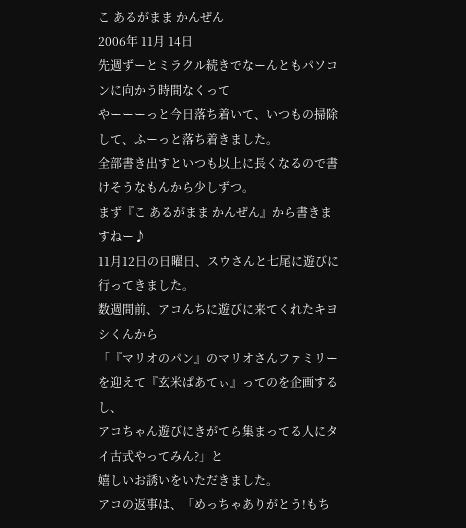こ あるがまま かんぜん
2006年 11月 14日
先週ずーとミラクル続きでなーんともパソコンに向かう時間なくって
やーーーっと今日落ち着いて、いつもの掃除して、ふーっと落ち着きました。
全部書き出すといつも以上に長くなるので書けそうなもんから少しずつ。
まず『こ あるがまま かんぜん』から書きますねー♪
11月12日の日曜日、スウさんと七尾に遊びに行ってきました。
数週間前、アコんちに遊びに来てくれたキヨシくんから
「『マリオのパン』のマリオさんファミリーを迎えて『玄米ぱあてぃ』ってのを企画するし、
アコちゃん遊びにきがてら集まってる人にタイ古式やってみん?」と
嬉しいお誘いをいただきました。
アコの返事は、「めっちゃありがとう!もち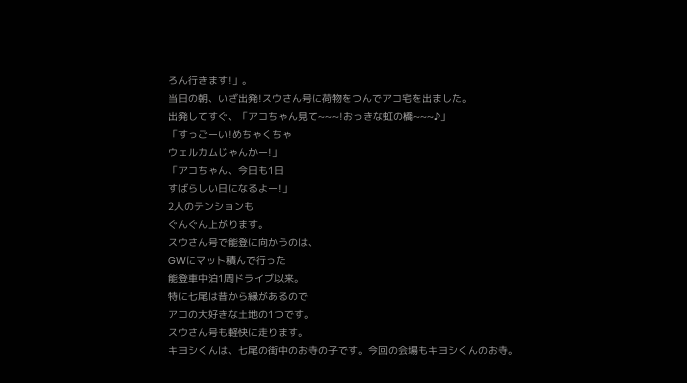ろん行きます!」。
当日の朝、いざ出発!スウさん号に荷物をつんでアコ宅を出ました。
出発してすぐ、「アコちゃん見て~~~!おっきな虹の橋~~~♪」
「すっごーい!めちゃくちゃ
ウェルカムじゃんかー!」
「アコちゃん、今日も1日
すばらしい日になるよー!」
2人のテンションも
ぐんぐん上がります。
スウさん号で能登に向かうのは、
GWにマット積んで行った
能登車中泊1周ドライブ以来。
特に七尾は昔から縁があるので
アコの大好きな土地の1つです。
スウさん号も軽快に走ります。
キヨシくんは、七尾の街中のお寺の子です。今回の会場もキヨシくんのお寺。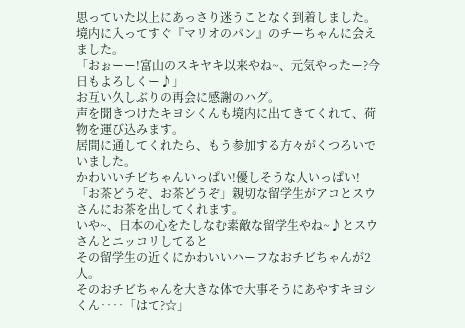思っていた以上にあっさり迷うことなく到着しました。
境内に入ってすぐ『マリオのパン』のチーちゃんに会えました。
「おぉーー!富山のスキヤキ以来やね~、元気やったー?今日もよろしくー♪」
お互い久しぶりの再会に感謝のハグ。
声を聞きつけたキヨシくんも境内に出てきてくれて、荷物を運び込みます。
居間に通してくれたら、もう参加する方々がくつろいでいました。
かわいいチビちゃんいっぱい!優しそうな人いっぱい!
「お茶どうぞ、お茶どうぞ」親切な留学生がアコとスウさんにお茶を出してくれます。
いや~、日本の心をたしなむ素敵な留学生やね~♪とスウさんとニッコリしてると
その留学生の近くにかわいいハーフなおチビちゃんが2人。
そのおチビちゃんを大きな体で大事そうにあやすキヨシくん‥‥「はて?☆」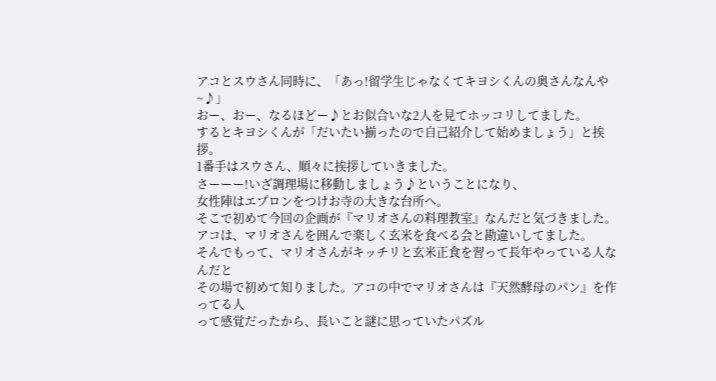アコとスウさん同時に、「あっ!留学生じゃなくてキヨシくんの奥さんなんや~♪」
おー、おー、なるほどー♪とお似合いな2人を見てホッコリしてました。
するとキヨシくんが「だいたい揃ったので自己紹介して始めましょう」と挨拶。
1番手はスウさん、順々に挨拶していきました。
さーーー!いざ調理場に移動しましょう♪ということになり、
女性陣はエプロンをつけお寺の大きな台所へ。
そこで初めて今回の企画が『マリオさんの料理教室』なんだと気づきました。
アコは、マリオさんを囲んで楽しく玄米を食べる会と勘違いしてました。
そんでもって、マリオさんがキッチリと玄米正食を習って長年やっている人なんだと
その場で初めて知りました。アコの中でマリオさんは『天然酵母のパン』を作ってる人
って感覚だったから、長いこと謎に思っていたパズル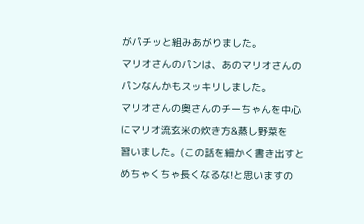がパチッと組みあがりました。
マリオさんのパンは、あのマリオさんのパンなんかもスッキリしました。
マリオさんの奥さんのチーちゃんを中心にマリオ流玄米の炊き方&蒸し野菜を
習いました。(この話を細かく書き出すとめちゃくちゃ長くなるな!と思いますの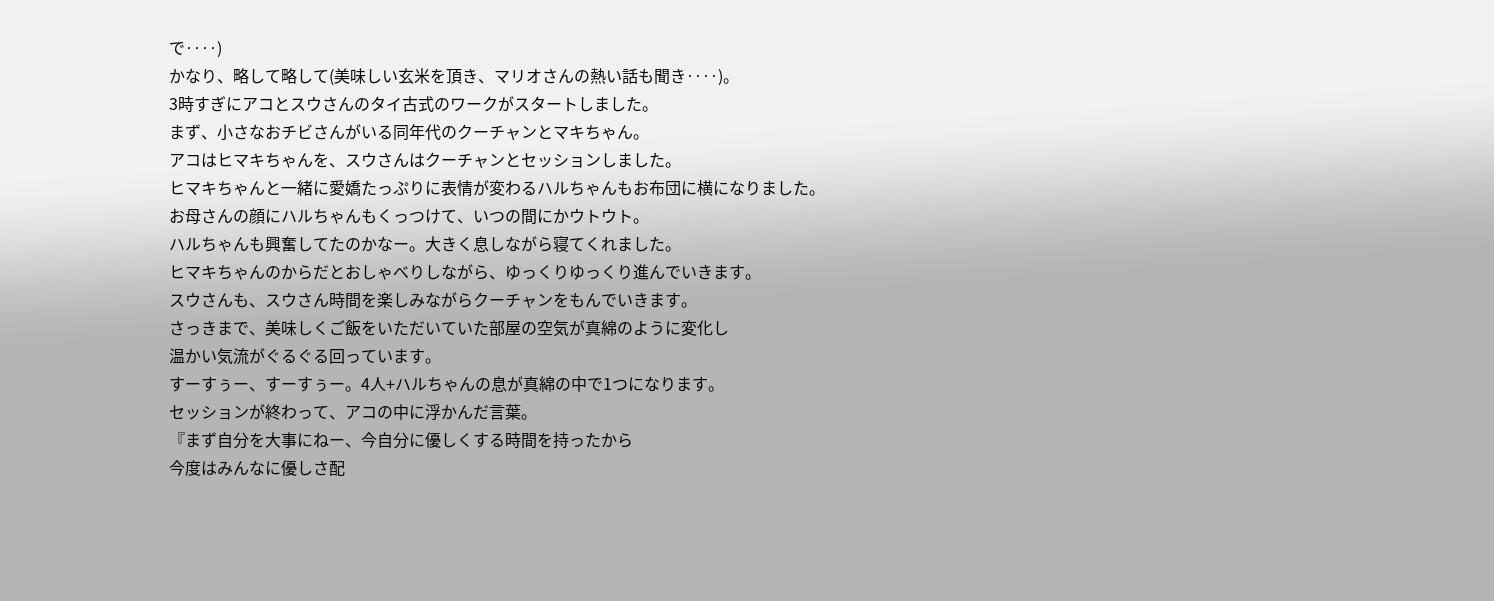で‥‥)
かなり、略して略して(美味しい玄米を頂き、マリオさんの熱い話も聞き‥‥)。
3時すぎにアコとスウさんのタイ古式のワークがスタートしました。
まず、小さなおチビさんがいる同年代のクーチャンとマキちゃん。
アコはヒマキちゃんを、スウさんはクーチャンとセッションしました。
ヒマキちゃんと一緒に愛嬌たっぷりに表情が変わるハルちゃんもお布団に横になりました。
お母さんの顔にハルちゃんもくっつけて、いつの間にかウトウト。
ハルちゃんも興奮してたのかなー。大きく息しながら寝てくれました。
ヒマキちゃんのからだとおしゃべりしながら、ゆっくりゆっくり進んでいきます。
スウさんも、スウさん時間を楽しみながらクーチャンをもんでいきます。
さっきまで、美味しくご飯をいただいていた部屋の空気が真綿のように変化し
温かい気流がぐるぐる回っています。
すーすぅー、すーすぅー。4人+ハルちゃんの息が真綿の中で1つになります。
セッションが終わって、アコの中に浮かんだ言葉。
『まず自分を大事にねー、今自分に優しくする時間を持ったから
今度はみんなに優しさ配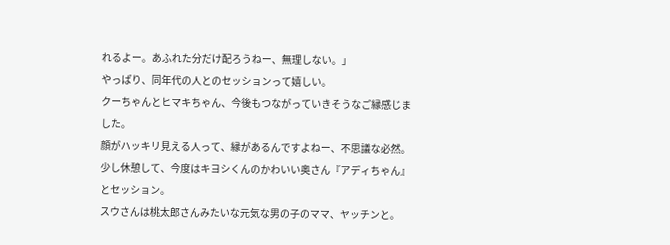れるよー。あふれた分だけ配ろうねー、無理しない。」
やっぱり、同年代の人とのセッションって嬉しい。
クーちゃんとヒマキちゃん、今後もつながっていきそうなご縁感じました。
顔がハッキリ見える人って、縁があるんですよねー、不思議な必然。
少し休憩して、今度はキヨシくんのかわいい奥さん『アディちゃん』とセッション。
スウさんは桃太郎さんみたいな元気な男の子のママ、ヤッチンと。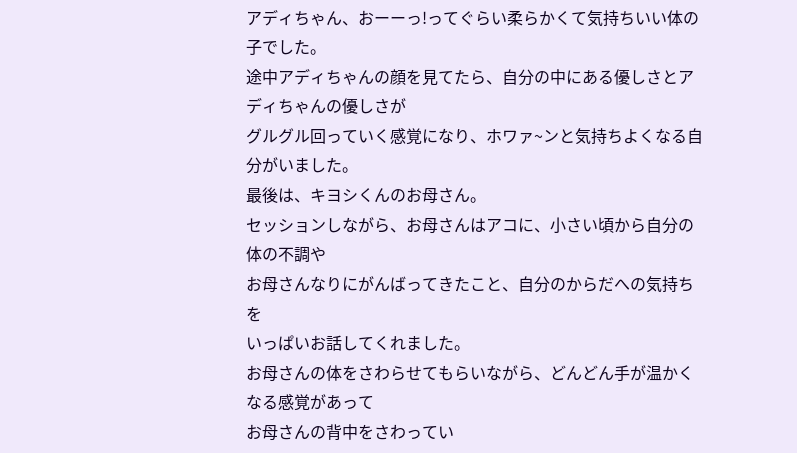アディちゃん、おーーっ!ってぐらい柔らかくて気持ちいい体の子でした。
途中アディちゃんの顔を見てたら、自分の中にある優しさとアディちゃんの優しさが
グルグル回っていく感覚になり、ホワァ~ンと気持ちよくなる自分がいました。
最後は、キヨシくんのお母さん。
セッションしながら、お母さんはアコに、小さい頃から自分の体の不調や
お母さんなりにがんばってきたこと、自分のからだへの気持ちを
いっぱいお話してくれました。
お母さんの体をさわらせてもらいながら、どんどん手が温かくなる感覚があって
お母さんの背中をさわってい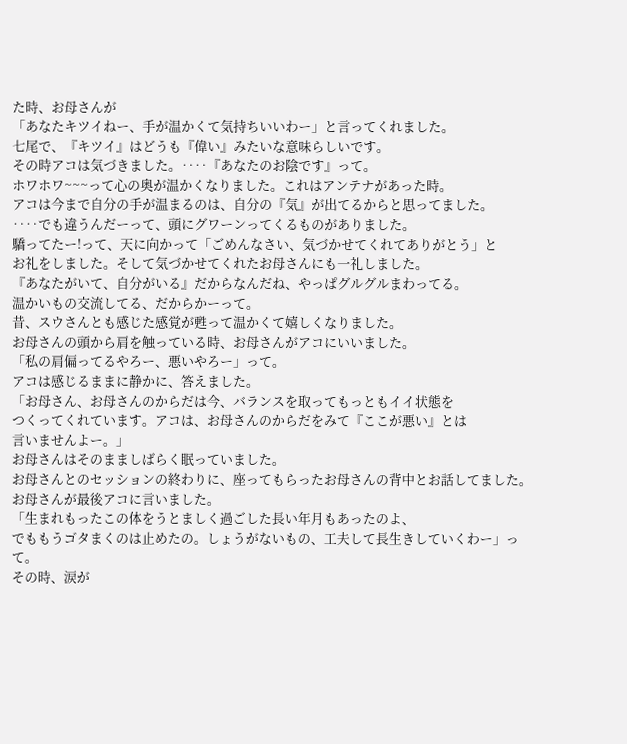た時、お母さんが
「あなたキツイねー、手が温かくて気持ちいいわー」と言ってくれました。
七尾で、『キツイ』はどうも『偉い』みたいな意味らしいです。
その時アコは気づきました。‥‥『あなたのお陰です』って。
ホワホワ~~~って心の奥が温かくなりました。これはアンテナがあった時。
アコは今まで自分の手が温まるのは、自分の『気』が出てるからと思ってました。
‥‥でも違うんだーって、頭にグワーンってくるものがありました。
驕ってたー!って、天に向かって「ごめんなさい、気づかせてくれてありがとう」と
お礼をしました。そして気づかせてくれたお母さんにも一礼しました。
『あなたがいて、自分がいる』だからなんだね、やっぱグルグルまわってる。
温かいもの交流してる、だからかーって。
昔、スウさんとも感じた感覚が甦って温かくて嬉しくなりました。
お母さんの頭から肩を触っている時、お母さんがアコにいいました。
「私の肩偏ってるやろー、悪いやろー」って。
アコは感じるままに静かに、答えました。
「お母さん、お母さんのからだは今、バランスを取ってもっともイイ状態を
つくってくれています。アコは、お母さんのからだをみて『ここが悪い』とは
言いませんよー。」
お母さんはそのまましばらく眠っていました。
お母さんとのセッションの終わりに、座ってもらったお母さんの背中とお話してました。
お母さんが最後アコに言いました。
「生まれもったこの体をうとましく過ごした長い年月もあったのよ、
でももうゴタまくのは止めたの。しょうがないもの、工夫して長生きしていくわー」って。
その時、涙が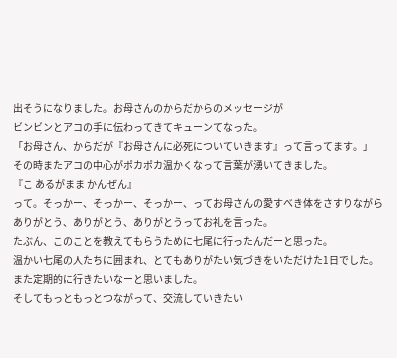出そうになりました。お母さんのからだからのメッセージが
ビンビンとアコの手に伝わってきてキューンてなった。
「お母さん、からだが『お母さんに必死についていきます』って言ってます。」
その時またアコの中心がポカポカ温かくなって言葉が湧いてきました。
『こ あるがまま かんぜん』
って。そっかー、そっかー、そっかー、ってお母さんの愛すべき体をさすりながら
ありがとう、ありがとう、ありがとうってお礼を言った。
たぶん、このことを教えてもらうために七尾に行ったんだーと思った。
温かい七尾の人たちに囲まれ、とてもありがたい気づきをいただけた1日でした。
また定期的に行きたいなーと思いました。
そしてもっともっとつながって、交流していきたい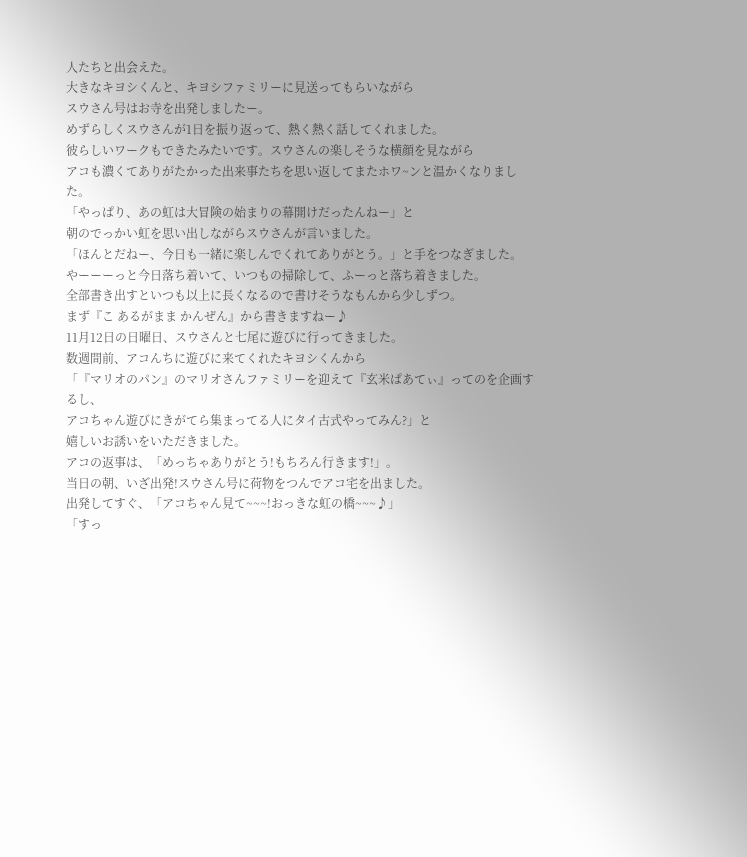人たちと出会えた。
大きなキヨシくんと、キヨシファミリーに見送ってもらいながら
スウさん号はお寺を出発しましたー。
めずらしくスウさんが1日を振り返って、熱く熱く話してくれました。
彼らしいワークもできたみたいです。スウさんの楽しそうな横顔を見ながら
アコも濃くてありがたかった出来事たちを思い返してまたホワ~ンと温かくなりました。
「やっぱり、あの虹は大冒険の始まりの幕開けだったんねー」と
朝のでっかい虹を思い出しながらスウさんが言いました。
「ほんとだねー、今日も一緒に楽しんでくれてありがとう。」と手をつなぎました。
やーーーっと今日落ち着いて、いつもの掃除して、ふーっと落ち着きました。
全部書き出すといつも以上に長くなるので書けそうなもんから少しずつ。
まず『こ あるがまま かんぜん』から書きますねー♪
11月12日の日曜日、スウさんと七尾に遊びに行ってきました。
数週間前、アコんちに遊びに来てくれたキヨシくんから
「『マリオのパン』のマリオさんファミリーを迎えて『玄米ぱあてぃ』ってのを企画するし、
アコちゃん遊びにきがてら集まってる人にタイ古式やってみん?」と
嬉しいお誘いをいただきました。
アコの返事は、「めっちゃありがとう!もちろん行きます!」。
当日の朝、いざ出発!スウさん号に荷物をつんでアコ宅を出ました。
出発してすぐ、「アコちゃん見て~~~!おっきな虹の橋~~~♪」
「すっ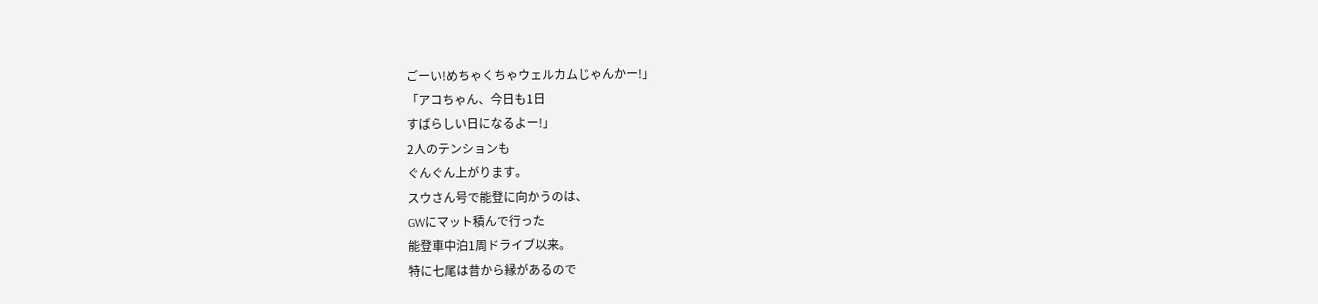ごーい!めちゃくちゃウェルカムじゃんかー!」
「アコちゃん、今日も1日
すばらしい日になるよー!」
2人のテンションも
ぐんぐん上がります。
スウさん号で能登に向かうのは、
GWにマット積んで行った
能登車中泊1周ドライブ以来。
特に七尾は昔から縁があるので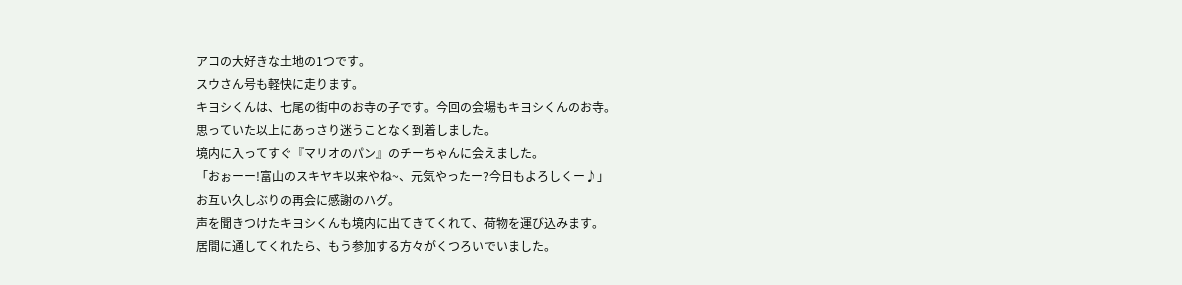アコの大好きな土地の1つです。
スウさん号も軽快に走ります。
キヨシくんは、七尾の街中のお寺の子です。今回の会場もキヨシくんのお寺。
思っていた以上にあっさり迷うことなく到着しました。
境内に入ってすぐ『マリオのパン』のチーちゃんに会えました。
「おぉーー!富山のスキヤキ以来やね~、元気やったー?今日もよろしくー♪」
お互い久しぶりの再会に感謝のハグ。
声を聞きつけたキヨシくんも境内に出てきてくれて、荷物を運び込みます。
居間に通してくれたら、もう参加する方々がくつろいでいました。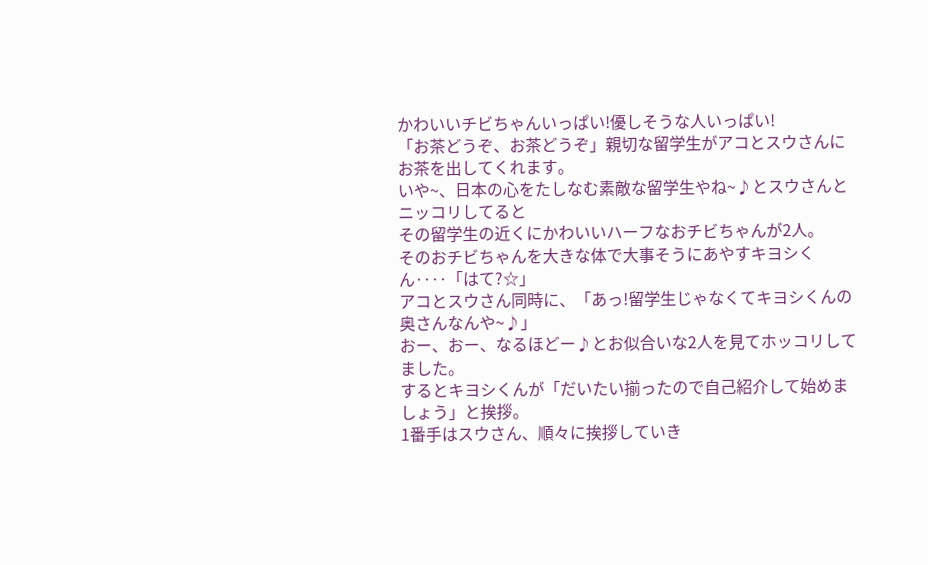かわいいチビちゃんいっぱい!優しそうな人いっぱい!
「お茶どうぞ、お茶どうぞ」親切な留学生がアコとスウさんにお茶を出してくれます。
いや~、日本の心をたしなむ素敵な留学生やね~♪とスウさんとニッコリしてると
その留学生の近くにかわいいハーフなおチビちゃんが2人。
そのおチビちゃんを大きな体で大事そうにあやすキヨシくん‥‥「はて?☆」
アコとスウさん同時に、「あっ!留学生じゃなくてキヨシくんの奥さんなんや~♪」
おー、おー、なるほどー♪とお似合いな2人を見てホッコリしてました。
するとキヨシくんが「だいたい揃ったので自己紹介して始めましょう」と挨拶。
1番手はスウさん、順々に挨拶していき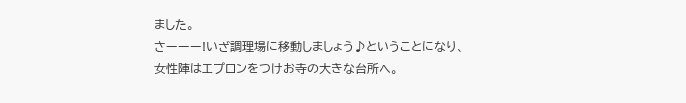ました。
さーーー!いざ調理場に移動しましょう♪ということになり、
女性陣はエプロンをつけお寺の大きな台所へ。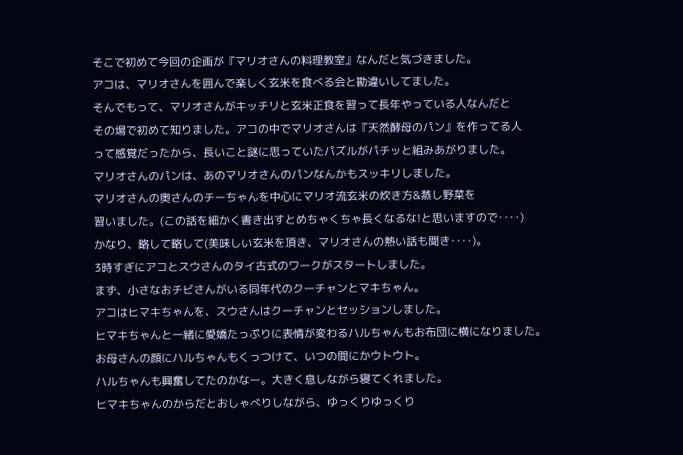そこで初めて今回の企画が『マリオさんの料理教室』なんだと気づきました。
アコは、マリオさんを囲んで楽しく玄米を食べる会と勘違いしてました。
そんでもって、マリオさんがキッチリと玄米正食を習って長年やっている人なんだと
その場で初めて知りました。アコの中でマリオさんは『天然酵母のパン』を作ってる人
って感覚だったから、長いこと謎に思っていたパズルがパチッと組みあがりました。
マリオさんのパンは、あのマリオさんのパンなんかもスッキリしました。
マリオさんの奥さんのチーちゃんを中心にマリオ流玄米の炊き方&蒸し野菜を
習いました。(この話を細かく書き出すとめちゃくちゃ長くなるな!と思いますので‥‥)
かなり、略して略して(美味しい玄米を頂き、マリオさんの熱い話も聞き‥‥)。
3時すぎにアコとスウさんのタイ古式のワークがスタートしました。
まず、小さなおチビさんがいる同年代のクーチャンとマキちゃん。
アコはヒマキちゃんを、スウさんはクーチャンとセッションしました。
ヒマキちゃんと一緒に愛嬌たっぷりに表情が変わるハルちゃんもお布団に横になりました。
お母さんの顔にハルちゃんもくっつけて、いつの間にかウトウト。
ハルちゃんも興奮してたのかなー。大きく息しながら寝てくれました。
ヒマキちゃんのからだとおしゃべりしながら、ゆっくりゆっくり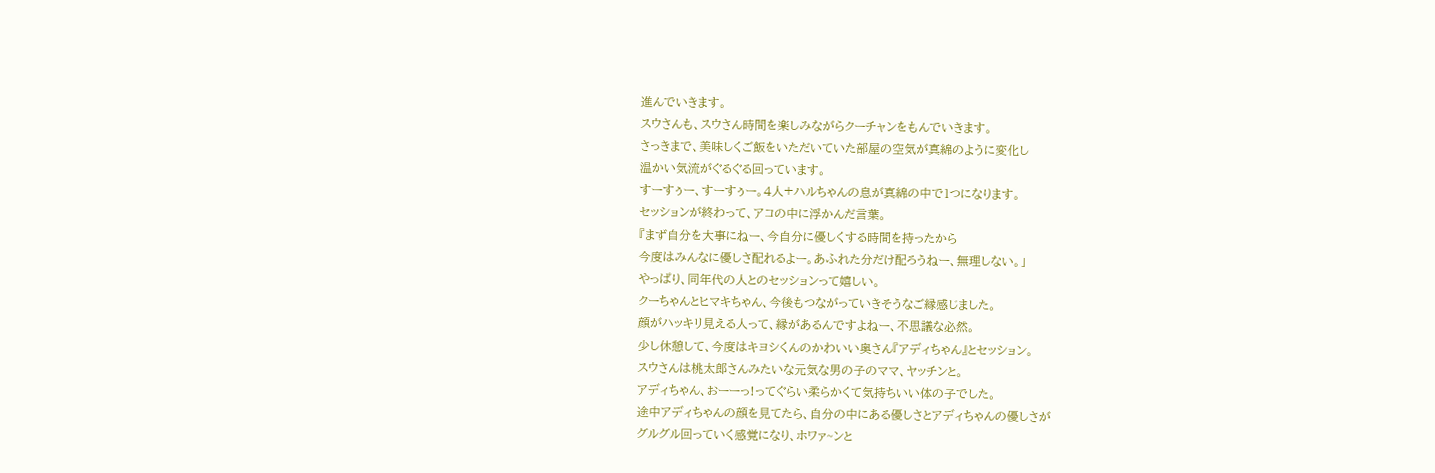進んでいきます。
スウさんも、スウさん時間を楽しみながらクーチャンをもんでいきます。
さっきまで、美味しくご飯をいただいていた部屋の空気が真綿のように変化し
温かい気流がぐるぐる回っています。
すーすぅー、すーすぅー。4人+ハルちゃんの息が真綿の中で1つになります。
セッションが終わって、アコの中に浮かんだ言葉。
『まず自分を大事にねー、今自分に優しくする時間を持ったから
今度はみんなに優しさ配れるよー。あふれた分だけ配ろうねー、無理しない。」
やっぱり、同年代の人とのセッションって嬉しい。
クーちゃんとヒマキちゃん、今後もつながっていきそうなご縁感じました。
顔がハッキリ見える人って、縁があるんですよねー、不思議な必然。
少し休憩して、今度はキヨシくんのかわいい奥さん『アディちゃん』とセッション。
スウさんは桃太郎さんみたいな元気な男の子のママ、ヤッチンと。
アディちゃん、おーーっ!ってぐらい柔らかくて気持ちいい体の子でした。
途中アディちゃんの顔を見てたら、自分の中にある優しさとアディちゃんの優しさが
グルグル回っていく感覚になり、ホワァ~ンと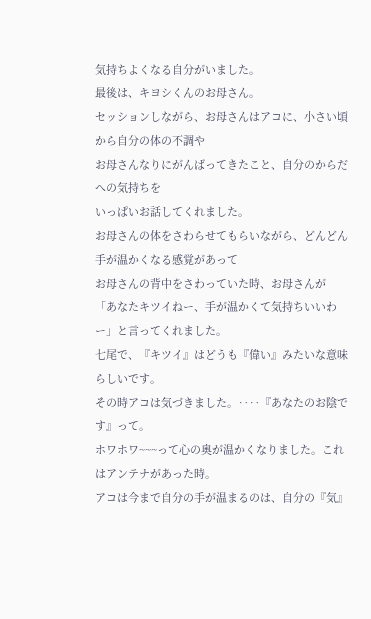気持ちよくなる自分がいました。
最後は、キヨシくんのお母さん。
セッションしながら、お母さんはアコに、小さい頃から自分の体の不調や
お母さんなりにがんばってきたこと、自分のからだへの気持ちを
いっぱいお話してくれました。
お母さんの体をさわらせてもらいながら、どんどん手が温かくなる感覚があって
お母さんの背中をさわっていた時、お母さんが
「あなたキツイねー、手が温かくて気持ちいいわー」と言ってくれました。
七尾で、『キツイ』はどうも『偉い』みたいな意味らしいです。
その時アコは気づきました。‥‥『あなたのお陰です』って。
ホワホワ~~~って心の奥が温かくなりました。これはアンテナがあった時。
アコは今まで自分の手が温まるのは、自分の『気』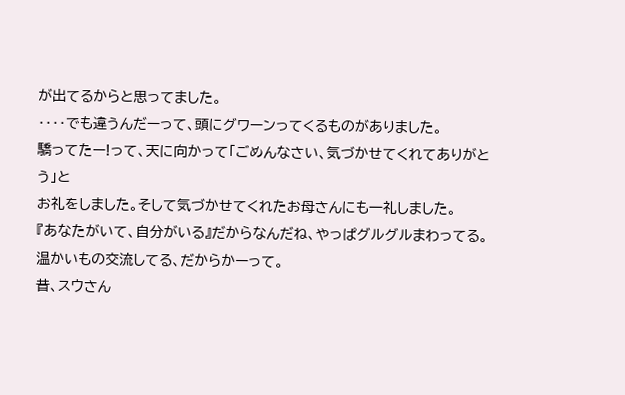が出てるからと思ってました。
‥‥でも違うんだーって、頭にグワーンってくるものがありました。
驕ってたー!って、天に向かって「ごめんなさい、気づかせてくれてありがとう」と
お礼をしました。そして気づかせてくれたお母さんにも一礼しました。
『あなたがいて、自分がいる』だからなんだね、やっぱグルグルまわってる。
温かいもの交流してる、だからかーって。
昔、スウさん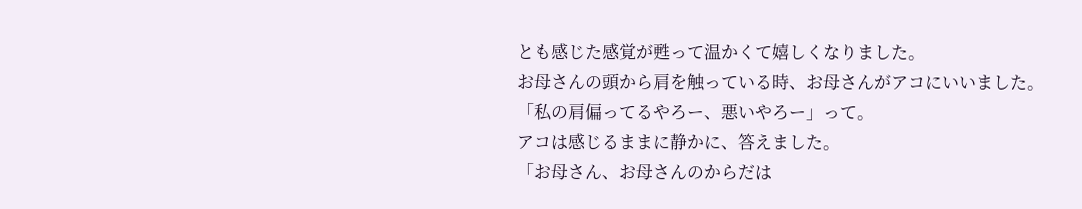とも感じた感覚が甦って温かくて嬉しくなりました。
お母さんの頭から肩を触っている時、お母さんがアコにいいました。
「私の肩偏ってるやろー、悪いやろー」って。
アコは感じるままに静かに、答えました。
「お母さん、お母さんのからだは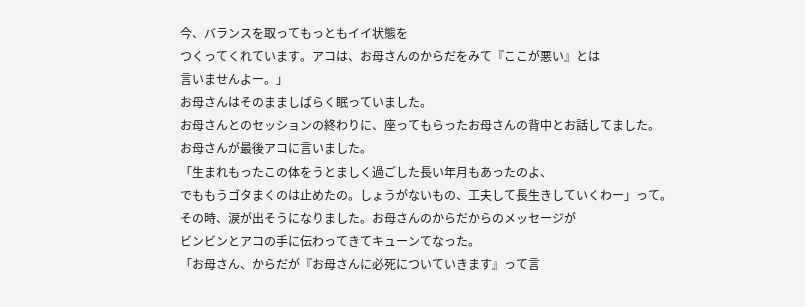今、バランスを取ってもっともイイ状態を
つくってくれています。アコは、お母さんのからだをみて『ここが悪い』とは
言いませんよー。」
お母さんはそのまましばらく眠っていました。
お母さんとのセッションの終わりに、座ってもらったお母さんの背中とお話してました。
お母さんが最後アコに言いました。
「生まれもったこの体をうとましく過ごした長い年月もあったのよ、
でももうゴタまくのは止めたの。しょうがないもの、工夫して長生きしていくわー」って。
その時、涙が出そうになりました。お母さんのからだからのメッセージが
ビンビンとアコの手に伝わってきてキューンてなった。
「お母さん、からだが『お母さんに必死についていきます』って言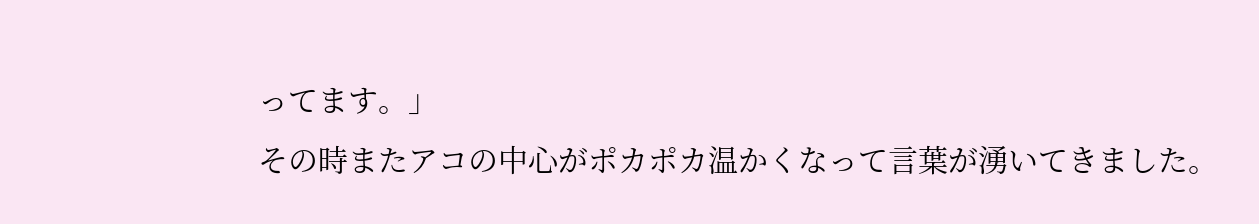ってます。」
その時またアコの中心がポカポカ温かくなって言葉が湧いてきました。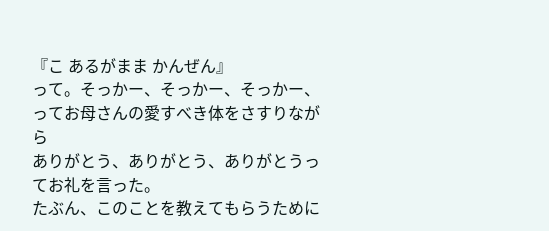『こ あるがまま かんぜん』
って。そっかー、そっかー、そっかー、ってお母さんの愛すべき体をさすりながら
ありがとう、ありがとう、ありがとうってお礼を言った。
たぶん、このことを教えてもらうために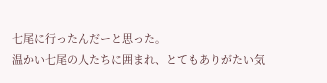七尾に行ったんだーと思った。
温かい七尾の人たちに囲まれ、とてもありがたい気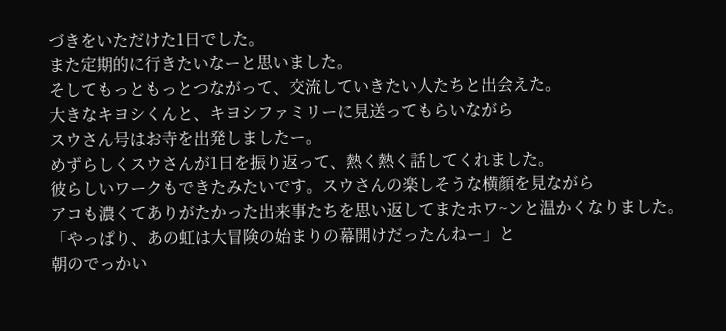づきをいただけた1日でした。
また定期的に行きたいなーと思いました。
そしてもっともっとつながって、交流していきたい人たちと出会えた。
大きなキヨシくんと、キヨシファミリーに見送ってもらいながら
スウさん号はお寺を出発しましたー。
めずらしくスウさんが1日を振り返って、熱く熱く話してくれました。
彼らしいワークもできたみたいです。スウさんの楽しそうな横顔を見ながら
アコも濃くてありがたかった出来事たちを思い返してまたホワ~ンと温かくなりました。
「やっぱり、あの虹は大冒険の始まりの幕開けだったんねー」と
朝のでっかい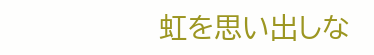虹を思い出しな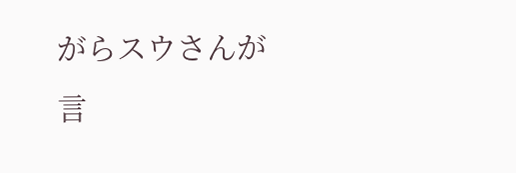がらスウさんが言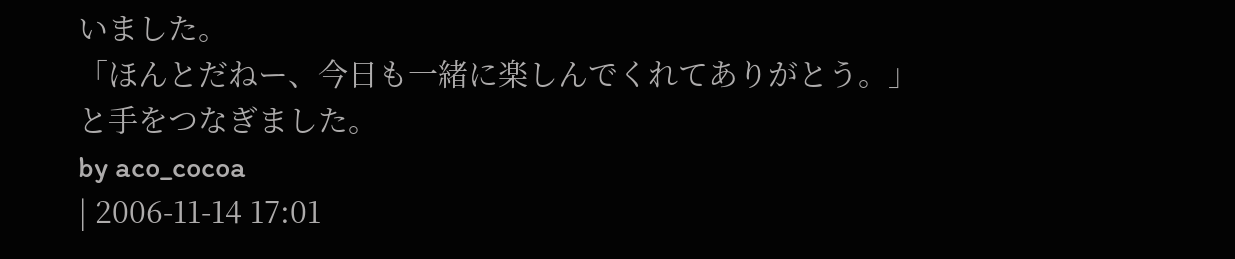いました。
「ほんとだねー、今日も一緒に楽しんでくれてありがとう。」と手をつなぎました。
by aco_cocoa
| 2006-11-14 17:01